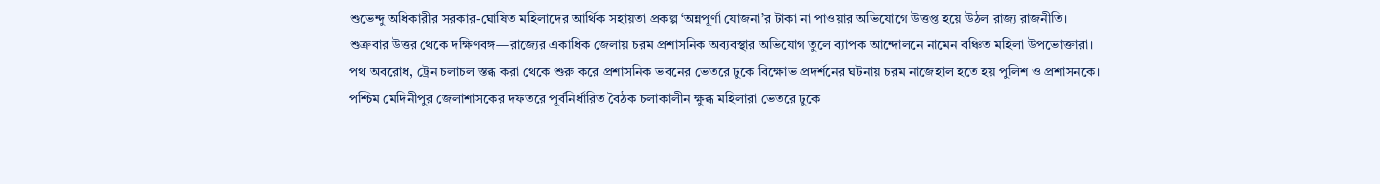শুভেন্দু অধিকারীর সরকার-ঘোষিত মহিলাদের আর্থিক সহায়তা প্রকল্প ‘অন্নপূর্ণা যোজনা’র টাকা না পাওয়ার অভিযোগে উত্তপ্ত হয়ে উঠল রাজ্য রাজনীতি। শুক্রবার উত্তর থেকে দক্ষিণবঙ্গ—রাজ্যের একাধিক জেলায় চরম প্রশাসনিক অব্যবস্থার অভিযোগ তুলে ব্যাপক আন্দোলনে নামেন বঞ্চিত মহিলা উপভোক্তারা। পথ অবরোধ, ট্রেন চলাচল স্তব্ধ করা থেকে শুরু করে প্রশাসনিক ভবনের ভেতরে ঢুকে বিক্ষোভ প্রদর্শনের ঘটনায় চরম নাজেহাল হতে হয় পুলিশ ও প্রশাসনকে।
পশ্চিম মেদিনীপুর জেলাশাসকের দফতরে পূর্বনির্ধারিত বৈঠক চলাকালীন ক্ষুব্ধ মহিলারা ভেতরে ঢুকে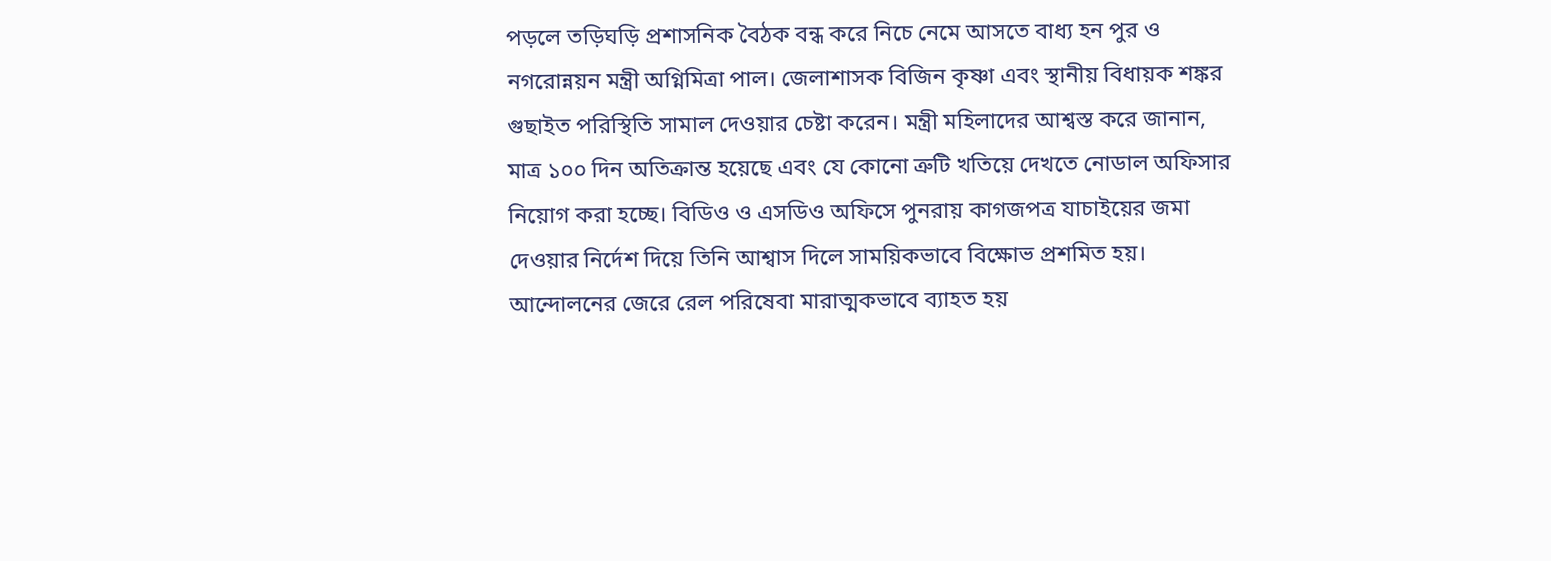পড়লে তড়িঘড়ি প্রশাসনিক বৈঠক বন্ধ করে নিচে নেমে আসতে বাধ্য হন পুর ও নগরোন্নয়ন মন্ত্রী অগ্নিমিত্রা পাল। জেলাশাসক বিজিন কৃষ্ণা এবং স্থানীয় বিধায়ক শঙ্কর গুছাইত পরিস্থিতি সামাল দেওয়ার চেষ্টা করেন। মন্ত্রী মহিলাদের আশ্বস্ত করে জানান, মাত্র ১০০ দিন অতিক্রান্ত হয়েছে এবং যে কোনো ত্রুটি খতিয়ে দেখতে নোডাল অফিসার নিয়োগ করা হচ্ছে। বিডিও ও এসডিও অফিসে পুনরায় কাগজপত্র যাচাইয়ের জমা দেওয়ার নির্দেশ দিয়ে তিনি আশ্বাস দিলে সাময়িকভাবে বিক্ষোভ প্রশমিত হয়।
আন্দোলনের জেরে রেল পরিষেবা মারাত্মকভাবে ব্যাহত হয়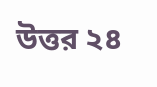উত্তর ২৪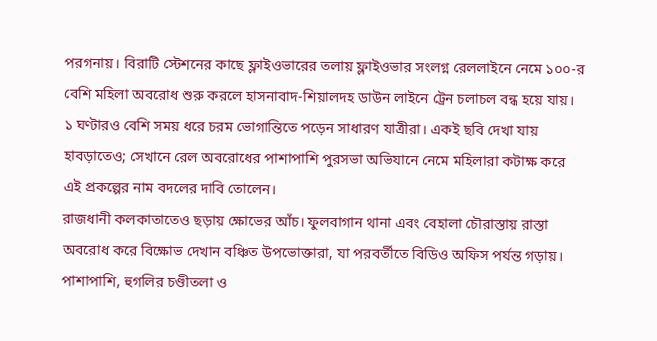পরগনায়। বিরাটি স্টেশনের কাছে ফ্লাইওভারের তলায় ফ্লাইওভার সংলগ্ন রেললাইনে নেমে ১০০-র বেশি মহিলা অবরোধ শুরু করলে হাসনাবাদ-শিয়ালদহ ডাউন লাইনে ট্রেন চলাচল বন্ধ হয়ে যায়। ১ ঘণ্টারও বেশি সময় ধরে চরম ভোগান্তিতে পড়েন সাধারণ যাত্রীরা। একই ছবি দেখা যায় হাবড়াতেও; সেখানে রেল অবরোধের পাশাপাশি পুরসভা অভিযানে নেমে মহিলারা কটাক্ষ করে এই প্রকল্পের নাম বদলের দাবি তোলেন।
রাজধানী কলকাতাতেও ছড়ায় ক্ষোভের আঁচ। ফুলবাগান থানা এবং বেহালা চৌরাস্তায় রাস্তা অবরোধ করে বিক্ষোভ দেখান বঞ্চিত উপভোক্তারা, যা পরবর্তীতে বিডিও অফিস পর্যন্ত গড়ায়। পাশাপাশি, হুগলির চণ্ডীতলা ও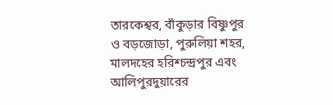তারকেশ্বর, বাঁকুড়ার বিষ্ণুপুর ও বড়জোড়া, পুরুলিয়া শহর, মালদহের হরিশ্চন্দ্রপুর এবং আলিপুরদুয়ারের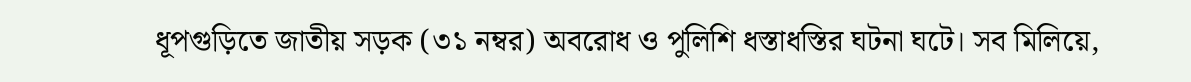ধূপগুড়িতে জাতীয় সড়ক (৩১ নম্বর) অবরোধ ও পুলিশি ধস্তাধস্তির ঘটনা ঘটে। সব মিলিয়ে,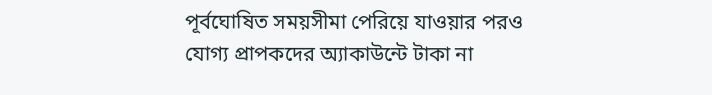পূর্বঘোষিত সময়সীমা পেরিয়ে যাওয়ার পরও যোগ্য প্রাপকদের অ্যাকাউন্টে টাকা না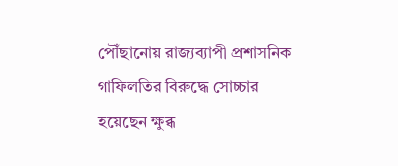পৌঁছানোয় রাজ্যব্যাপী প্রশাসনিক গাফিলতির বিরুদ্ধে সোচ্চার হয়েছেন ক্ষুব্ধ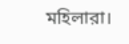মহিলারা।